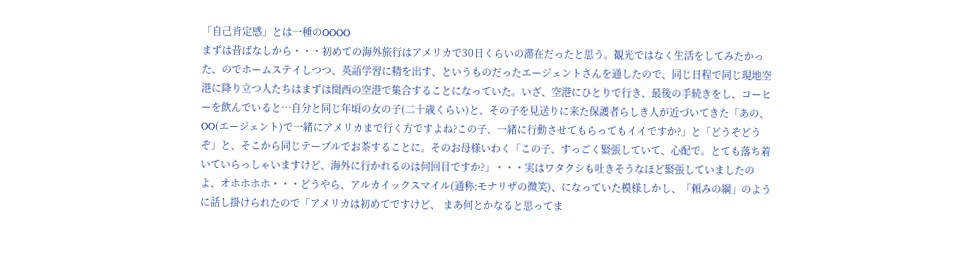「自己肯定感」とは一種のOOOO
まずは昔ばなしから・・・初めての海外旅行はアメリカで30日くらいの滞在だったと思う。観光ではなく生活をしてみたかった、のでホームステイしつつ、英語学習に精を出す、というものだったエージェントさんを通したので、同じ日程で同じ現地空港に降り立つ人たちはまずは関西の空港で集合することになっていた。いざ、空港にひとりで行き、最後の手続きをし、コーヒーを飲んでいると…自分と同じ年頃の女の子(二十歳くらい)と、その子を見送りに来た保護者らしき人が近づいてきた「あの、OO(エージェント)で一緒にアメリカまで行く方ですよね?この子、一緒に行動させてもらってもイイですか?」と「どうぞどうぞ」と、そこから同じテーブルでお茶することに。そのお母様いわく「この子、すっごく緊張していて、心配で。とても落ち着いていらっしゃいますけど、海外に行かれるのは何回目ですか?」・・・実はワタクシも吐きそうなほど緊張していましたのよ、オホホホホ・・・どうやら、アルカイックスマイル(通称:モナリザの微笑)、になっていた模様しかし、「頼みの綱」のように話し掛けられたので「アメリカは初めてですけど、 まあ何とかなると思ってま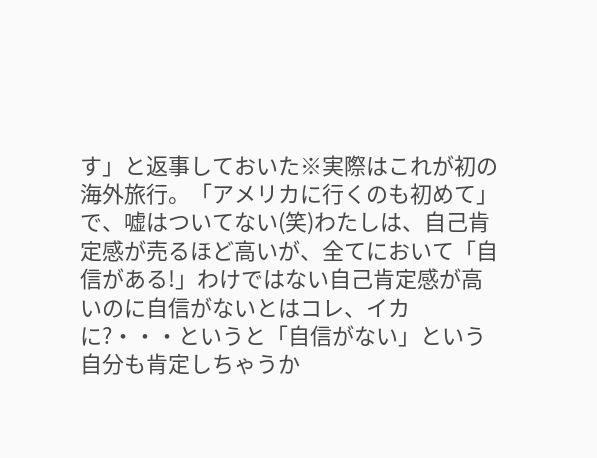す」と返事しておいた※実際はこれが初の海外旅行。「アメリカに行くのも初めて」で、嘘はついてない(笑)わたしは、自己肯定感が売るほど高いが、全てにおいて「自信がある!」わけではない自己肯定感が高いのに自信がないとはコレ、イカに?・・・というと「自信がない」という自分も肯定しちゃうか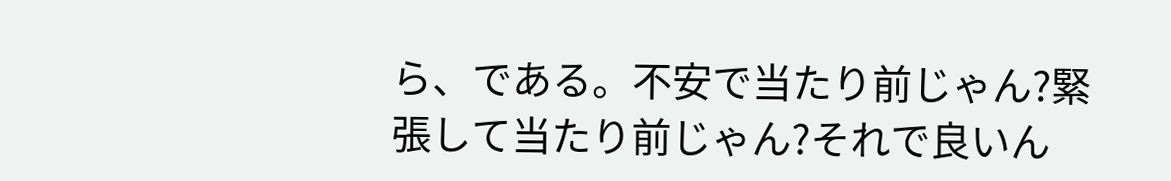ら、である。不安で当たり前じゃん?緊張して当たり前じゃん?それで良いん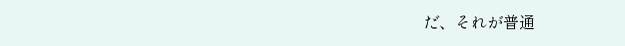だ、それが普通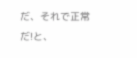だ、それで正常だ!と、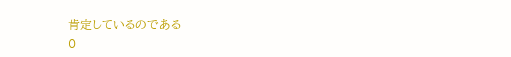肯定しているのである
0